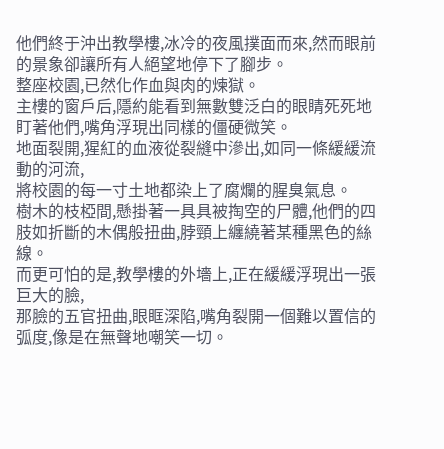他們終于沖出教學樓,冰冷的夜風撲面而來,然而眼前的景象卻讓所有人絕望地停下了腳步。
整座校園,已然化作血與肉的煉獄。
主樓的窗戶后,隱約能看到無數雙泛白的眼睛死死地盯著他們,嘴角浮現出同樣的僵硬微笑。
地面裂開,猩紅的血液從裂縫中滲出,如同一條緩緩流動的河流,
將校園的每一寸土地都染上了腐爛的腥臭氣息。
樹木的枝椏間,懸掛著一具具被掏空的尸體,他們的四肢如折斷的木偶般扭曲,脖頸上纏繞著某種黑色的絲線。
而更可怕的是,教學樓的外墻上,正在緩緩浮現出一張巨大的臉,
那臉的五官扭曲,眼眶深陷,嘴角裂開一個難以置信的弧度,像是在無聲地嘲笑一切。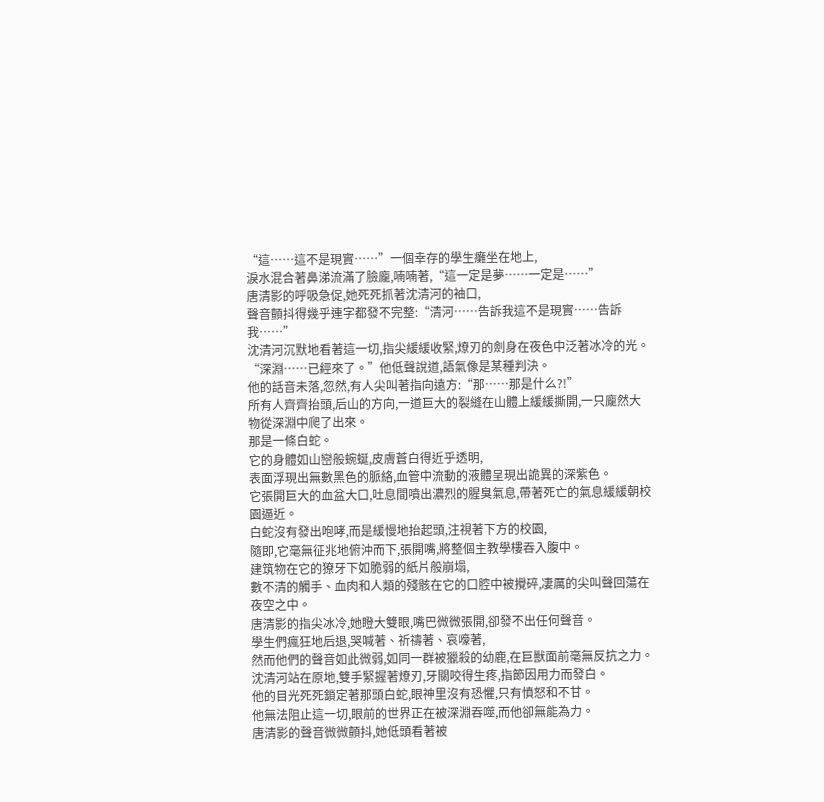“這……這不是現實……”一個幸存的學生癱坐在地上,
淚水混合著鼻涕流滿了臉龐,喃喃著,“這一定是夢……一定是……”
唐清影的呼吸急促,她死死抓著沈清河的袖口,
聲音顫抖得幾乎連字都發不完整:“清河……告訴我這不是現實……告訴我……”
沈清河沉默地看著這一切,指尖緩緩收緊,燎刃的劍身在夜色中泛著冰冷的光。
“深淵……已經來了。”他低聲說道,語氣像是某種判決。
他的話音未落,忽然,有人尖叫著指向遠方:“那……那是什么?!”
所有人齊齊抬頭,后山的方向,一道巨大的裂縫在山體上緩緩撕開,一只龐然大物從深淵中爬了出來。
那是一條白蛇。
它的身體如山巒般蜿蜒,皮膚蒼白得近乎透明,
表面浮現出無數黑色的脈絡,血管中流動的液體呈現出詭異的深紫色。
它張開巨大的血盆大口,吐息間噴出濃烈的腥臭氣息,帶著死亡的氣息緩緩朝校園逼近。
白蛇沒有發出咆哮,而是緩慢地抬起頭,注視著下方的校園,
隨即,它毫無征兆地俯沖而下,張開嘴,將整個主教學樓吞入腹中。
建筑物在它的獠牙下如脆弱的紙片般崩塌,
數不清的觸手、血肉和人類的殘骸在它的口腔中被攪碎,凄厲的尖叫聲回蕩在夜空之中。
唐清影的指尖冰冷,她瞪大雙眼,嘴巴微微張開,卻發不出任何聲音。
學生們瘋狂地后退,哭喊著、祈禱著、哀嚎著,
然而他們的聲音如此微弱,如同一群被獵殺的幼鹿,在巨獸面前毫無反抗之力。
沈清河站在原地,雙手緊握著燎刃,牙關咬得生疼,指節因用力而發白。
他的目光死死鎖定著那頭白蛇,眼神里沒有恐懼,只有憤怒和不甘。
他無法阻止這一切,眼前的世界正在被深淵吞噬,而他卻無能為力。
唐清影的聲音微微顫抖,她低頭看著被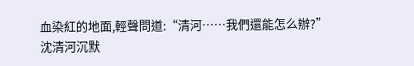血染紅的地面,輕聲問道:“清河……我們還能怎么辦?”
沈清河沉默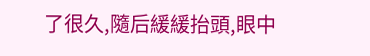了很久,隨后緩緩抬頭,眼中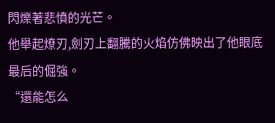閃爍著悲憤的光芒。
他舉起燎刃,劍刃上翻騰的火焰仿佛映出了他眼底最后的倔強。
“還能怎么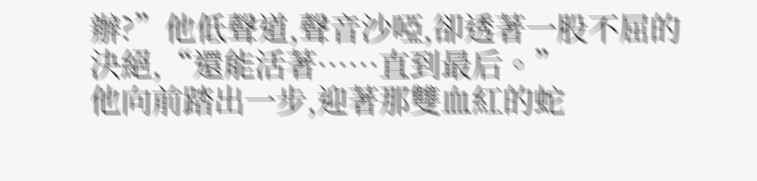辦?”他低聲道,聲音沙啞,卻透著一股不屈的決絕,“還能活著……直到最后。”
他向前踏出一步,迎著那雙血紅的蛇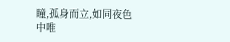瞳,孤身而立,如同夜色中唯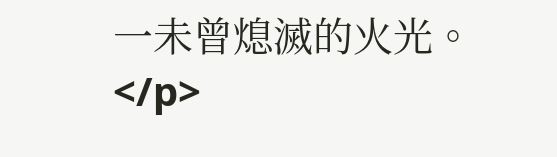一未曾熄滅的火光。</p>